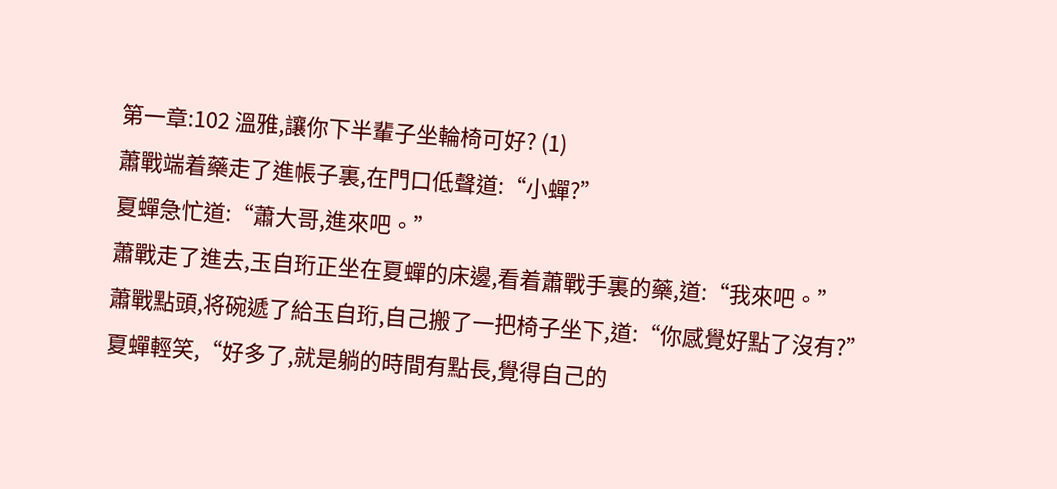第一章:102 溫雅,讓你下半輩子坐輪椅可好? (1)
蕭戰端着藥走了進帳子裏,在門口低聲道:“小蟬?”
夏蟬急忙道:“蕭大哥,進來吧。”
蕭戰走了進去,玉自珩正坐在夏蟬的床邊,看着蕭戰手裏的藥,道:“我來吧。”
蕭戰點頭,将碗遞了給玉自珩,自己搬了一把椅子坐下,道:“你感覺好點了沒有?”
夏蟬輕笑,“好多了,就是躺的時間有點長,覺得自己的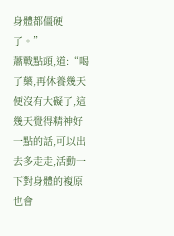身體都僵硬了。”
蕭戰點頭,道:“喝了藥,再休養幾天便沒有大礙了,這幾天覺得精神好一點的話,可以出去多走走,活動一下對身體的複原也會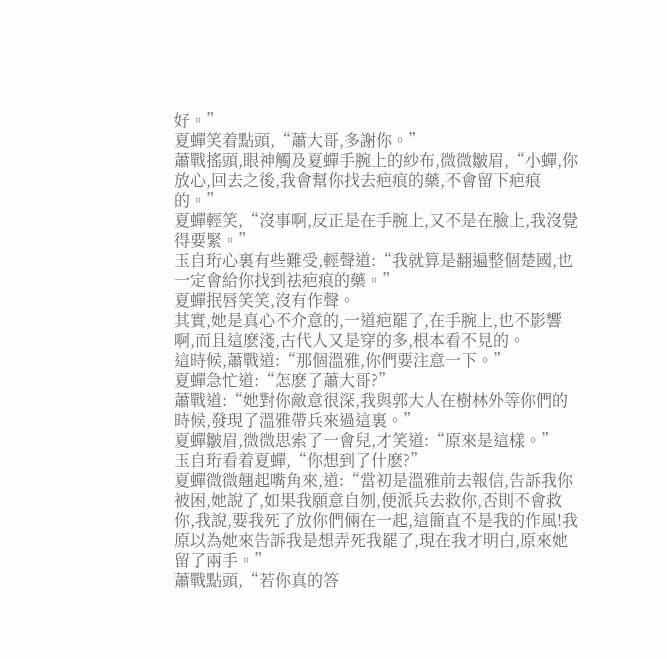好。”
夏蟬笑着點頭,“蕭大哥,多謝你。”
蕭戰搖頭,眼神觸及夏蟬手腕上的紗布,微微皺眉,“小蟬,你放心,回去之後,我會幫你找去疤痕的藥,不會留下疤痕的。”
夏蟬輕笑,“沒事啊,反正是在手腕上,又不是在臉上,我沒覺得要緊。”
玉自珩心裏有些難受,輕聲道:“我就算是翻遍整個楚國,也一定會給你找到祛疤痕的藥。”
夏蟬抿唇笑笑,沒有作聲。
其實,她是真心不介意的,一道疤罷了,在手腕上,也不影響啊,而且這麽淺,古代人又是穿的多,根本看不見的。
這時候,蕭戰道:“那個溫雅,你們要注意一下。”
夏蟬急忙道:“怎麽了蕭大哥?”
蕭戰道:“她對你敵意很深,我與郭大人在樹林外等你們的時候,發現了溫雅帶兵來過這裏。”
夏蟬皺眉,微微思索了一會兒,才笑道:“原來是這樣。”
玉自珩看着夏蟬,“你想到了什麽?”
夏蟬微微翹起嘴角來,道:“當初是溫雅前去報信,告訴我你被困,她說了,如果我願意自刎,便派兵去救你,否則不會救你,我說,要我死了放你們倆在一起,這簡直不是我的作風!我原以為她來告訴我是想弄死我罷了,現在我才明白,原來她留了兩手。”
蕭戰點頭,“若你真的答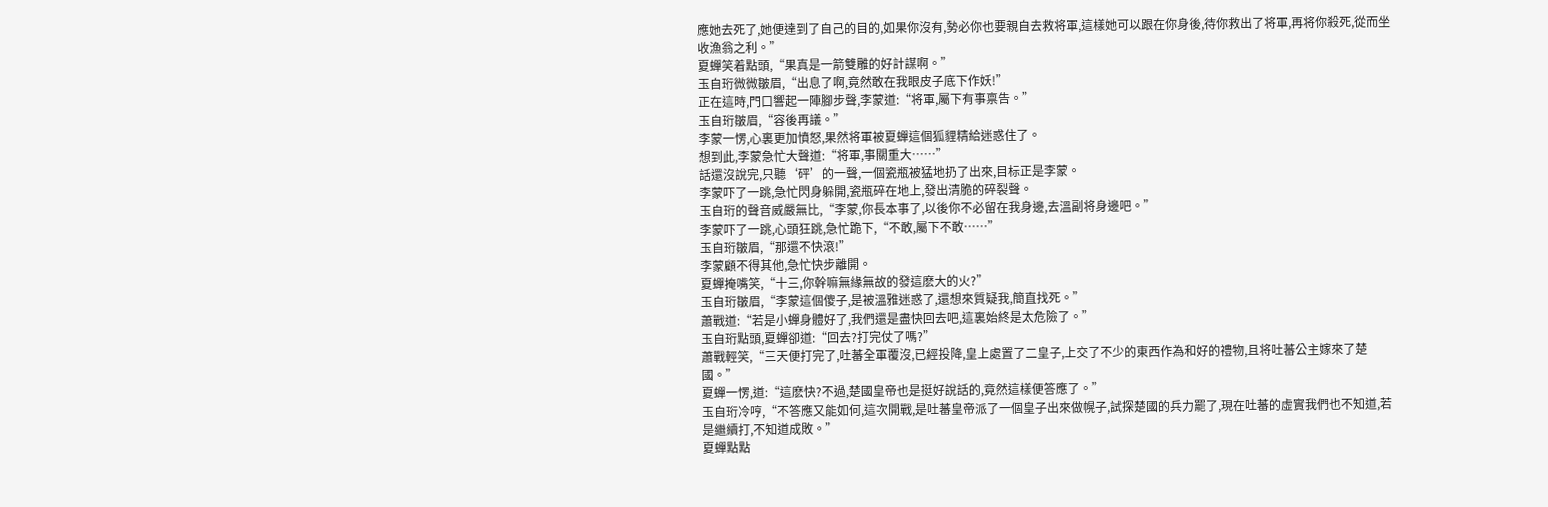應她去死了,她便達到了自己的目的,如果你沒有,勢必你也要親自去救将軍,這樣她可以跟在你身後,待你救出了将軍,再将你殺死,從而坐收漁翁之利。”
夏蟬笑着點頭,“果真是一箭雙雕的好計謀啊。”
玉自珩微微皺眉,“出息了啊,竟然敢在我眼皮子底下作妖!”
正在這時,門口響起一陣腳步聲,李蒙道:“将軍,屬下有事禀告。”
玉自珩皺眉,“容後再議。”
李蒙一愣,心裏更加憤怒,果然将軍被夏蟬這個狐貍精給迷惑住了。
想到此,李蒙急忙大聲道:“将軍,事關重大……”
話還沒說完,只聽‘砰’的一聲,一個瓷瓶被猛地扔了出來,目标正是李蒙。
李蒙吓了一跳,急忙閃身躲開,瓷瓶碎在地上,發出清脆的碎裂聲。
玉自珩的聲音威嚴無比,“李蒙,你長本事了,以後你不必留在我身邊,去溫副将身邊吧。”
李蒙吓了一跳,心頭狂跳,急忙跪下,“不敢,屬下不敢……”
玉自珩皺眉,“那還不快滾!”
李蒙顧不得其他,急忙快步離開。
夏蟬掩嘴笑,“十三,你幹嘛無緣無故的發這麽大的火?”
玉自珩皺眉,“李蒙這個傻子,是被溫雅迷惑了,還想來質疑我,簡直找死。”
蕭戰道:“若是小蟬身體好了,我們還是盡快回去吧,這裏始終是太危險了。”
玉自珩點頭,夏蟬卻道:“回去?打完仗了嗎?”
蕭戰輕笑,“三天便打完了,吐蕃全軍覆沒,已經投降,皇上處置了二皇子,上交了不少的東西作為和好的禮物,且将吐蕃公主嫁來了楚國。”
夏蟬一愣,道:“這麽快?不過,楚國皇帝也是挺好說話的,竟然這樣便答應了。”
玉自珩冷哼,“不答應又能如何,這次開戰,是吐蕃皇帝派了一個皇子出來做幌子,試探楚國的兵力罷了,現在吐蕃的虛實我們也不知道,若是繼續打,不知道成敗。”
夏蟬點點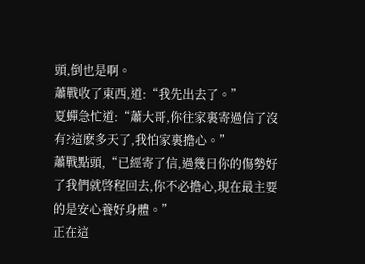頭,倒也是啊。
蕭戰收了東西,道:“我先出去了。”
夏蟬急忙道:“蕭大哥,你往家裏寄過信了沒有?這麽多天了,我怕家裏擔心。”
蕭戰點頭,“已經寄了信,過幾日你的傷勢好了我們就啓程回去,你不必擔心,現在最主要的是安心養好身體。”
正在這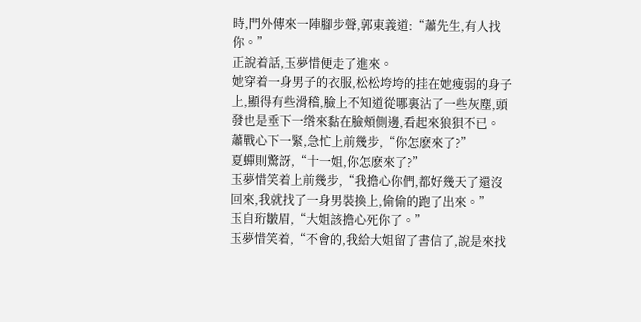時,門外傳來一陣腳步聲,郭東義道:“蕭先生,有人找你。”
正說着話,玉夢惜便走了進來。
她穿着一身男子的衣服,松松垮垮的挂在她瘦弱的身子上,顯得有些滑稽,臉上不知道從哪裏沾了一些灰塵,頭發也是垂下一绺來黏在臉頰側邊,看起來狼狽不已。
蕭戰心下一緊,急忙上前幾步,“你怎麽來了?”
夏蟬則驚訝,“十一姐,你怎麽來了?”
玉夢惜笑着上前幾步,“我擔心你們,都好幾天了還沒回來,我就找了一身男裝換上,偷偷的跑了出來。”
玉自珩皺眉,“大姐該擔心死你了。”
玉夢惜笑着,“不會的,我給大姐留了書信了,說是來找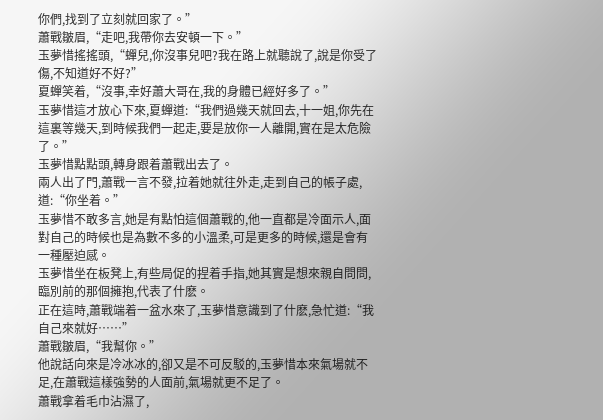你們,找到了立刻就回家了。”
蕭戰皺眉,“走吧,我帶你去安頓一下。”
玉夢惜搖搖頭,“蟬兒,你沒事兒吧?我在路上就聽說了,說是你受了傷,不知道好不好?”
夏蟬笑着,“沒事,幸好蕭大哥在,我的身體已經好多了。”
玉夢惜這才放心下來,夏蟬道:“我們過幾天就回去,十一姐,你先在這裏等幾天,到時候我們一起走,要是放你一人離開,實在是太危險了。”
玉夢惜點點頭,轉身跟着蕭戰出去了。
兩人出了門,蕭戰一言不發,拉着她就往外走,走到自己的帳子處,道:“你坐着。”
玉夢惜不敢多言,她是有點怕這個蕭戰的,他一直都是冷面示人,面對自己的時候也是為數不多的小溫柔,可是更多的時候,還是會有一種壓迫感。
玉夢惜坐在板凳上,有些局促的捏着手指,她其實是想來親自問問,臨別前的那個擁抱,代表了什麽。
正在這時,蕭戰端着一盆水來了,玉夢惜意識到了什麽,急忙道:“我自己來就好……”
蕭戰皺眉,“我幫你。”
他說話向來是冷冰冰的,卻又是不可反駁的,玉夢惜本來氣場就不足,在蕭戰這樣強勢的人面前,氣場就更不足了。
蕭戰拿着毛巾沾濕了,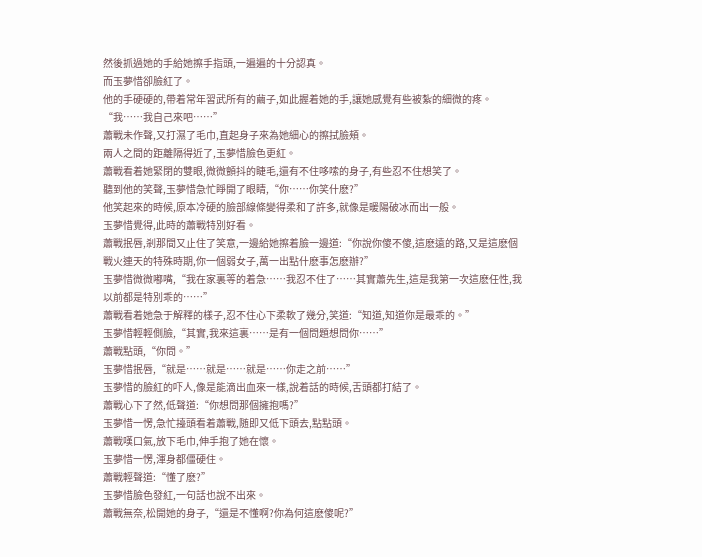然後抓過她的手給她擦手指頭,一遍遍的十分認真。
而玉夢惜卻臉紅了。
他的手硬硬的,帶着常年習武所有的繭子,如此握着她的手,讓她感覺有些被紮的細微的疼。
“我……我自己來吧……”
蕭戰未作聲,又打濕了毛巾,直起身子來為她細心的擦拭臉頰。
兩人之間的距離隔得近了,玉夢惜臉色更紅。
蕭戰看着她緊閉的雙眼,微微顫抖的睫毛,還有不住哆嗦的身子,有些忍不住想笑了。
聽到他的笑聲,玉夢惜急忙睜開了眼睛,“你……你笑什麽?”
他笑起來的時候,原本冷硬的臉部線條變得柔和了許多,就像是暖陽破冰而出一般。
玉夢惜覺得,此時的蕭戰特別好看。
蕭戰抿唇,剎那間又止住了笑意,一邊給她擦着臉一邊道:“你說你傻不傻,這麽遠的路,又是這麽個戰火連天的特殊時期,你一個弱女子,萬一出點什麽事怎麽辦?”
玉夢惜微微嘟嘴,“我在家裏等的着急……我忍不住了……其實蕭先生,這是我第一次這麽任性,我以前都是特別乖的……”
蕭戰看着她急于解釋的樣子,忍不住心下柔軟了幾分,笑道:“知道,知道你是最乖的。”
玉夢惜輕輕側臉,“其實,我來這裏……是有一個問題想問你……”
蕭戰點頭,“你問。”
玉夢惜抿唇,“就是……就是……就是……你走之前……”
玉夢惜的臉紅的吓人,像是能滴出血來一樣,說着話的時候,舌頭都打結了。
蕭戰心下了然,低聲道:“你想問那個擁抱嗎?”
玉夢惜一愣,急忙擡頭看着蕭戰,随即又低下頭去,點點頭。
蕭戰嘆口氣,放下毛巾,伸手抱了她在懷。
玉夢惜一愣,渾身都僵硬住。
蕭戰輕聲道:“懂了麽?”
玉夢惜臉色發紅,一句話也說不出來。
蕭戰無奈,松開她的身子,“還是不懂啊?你為何這麽傻呢?”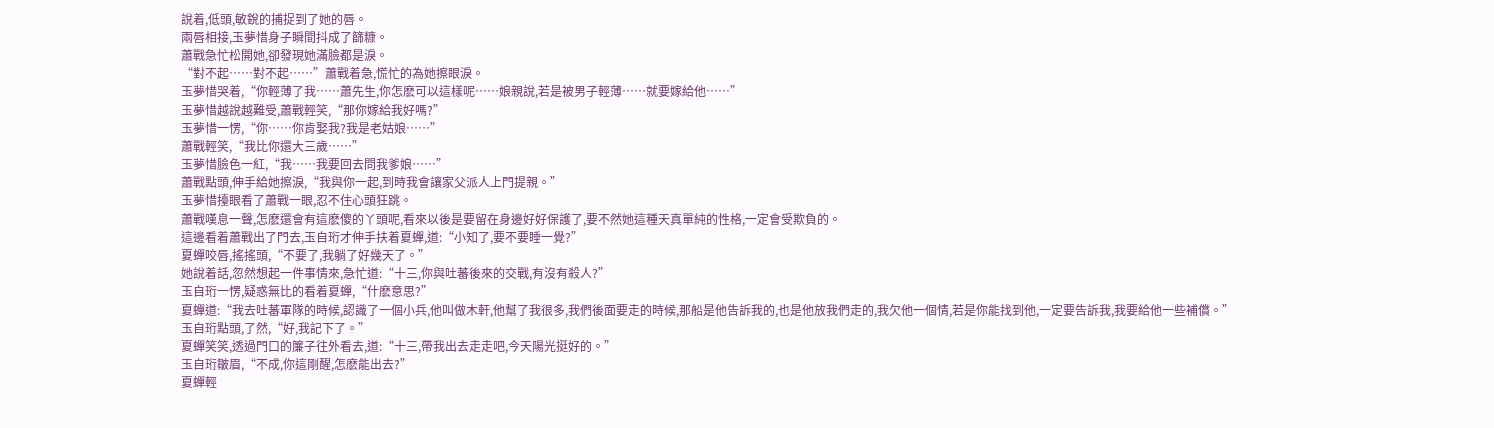說着,低頭,敏銳的捕捉到了她的唇。
兩唇相接,玉夢惜身子瞬間抖成了篩糠。
蕭戰急忙松開她,卻發現她滿臉都是淚。
“對不起……對不起……”蕭戰着急,慌忙的為她擦眼淚。
玉夢惜哭着,“你輕薄了我……蕭先生,你怎麽可以這樣呢……娘親說,若是被男子輕薄……就要嫁給他……”
玉夢惜越說越難受,蕭戰輕笑,“那你嫁給我好嗎?”
玉夢惜一愣,“你……你肯娶我?我是老姑娘……”
蕭戰輕笑,“我比你還大三歲……”
玉夢惜臉色一紅,“我……我要回去問我爹娘……”
蕭戰點頭,伸手給她擦淚,“我與你一起,到時我會讓家父派人上門提親。”
玉夢惜擡眼看了蕭戰一眼,忍不住心頭狂跳。
蕭戰嘆息一聲,怎麽還會有這麽傻的丫頭呢,看來以後是要留在身邊好好保護了,要不然她這種天真單純的性格,一定會受欺負的。
這邊看着蕭戰出了門去,玉自珩才伸手扶着夏蟬,道:“小知了,要不要睡一覺?”
夏蟬咬唇,搖搖頭,“不要了,我躺了好幾天了。”
她說着話,忽然想起一件事情來,急忙道:“十三,你與吐蕃後來的交戰,有沒有殺人?”
玉自珩一愣,疑惑無比的看着夏蟬,“什麽意思?”
夏蟬道:“我去吐蕃軍隊的時候,認識了一個小兵,他叫做木軒,他幫了我很多,我們後面要走的時候,那船是他告訴我的,也是他放我們走的,我欠他一個情,若是你能找到他,一定要告訴我,我要給他一些補償。”
玉自珩點頭,了然,“好,我記下了。”
夏蟬笑笑,透過門口的簾子往外看去,道:“十三,帶我出去走走吧,今天陽光挺好的。”
玉自珩皺眉,“不成,你這剛醒,怎麽能出去?”
夏蟬輕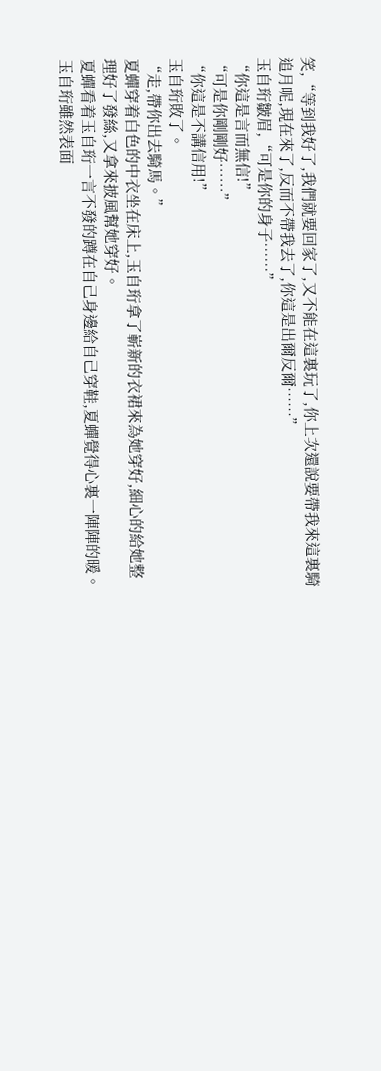笑,“等到我好了,我們就要回家了,又不能在這裏玩了,你上次還說要帶我來這裏騎追月呢,現在來了,反而不帶我去了,你這是出爾反爾……”
玉自珩皺眉,“可是你的身子……”
“你這是言而無信!”
“可是你剛剛好……”
“你這是不講信用!”
玉自珩敗了。
“走,帶你出去騎馬。”
夏蟬穿着白色的中衣坐在床上,玉自珩拿了嶄新的衣裙來為她穿好,細心的給她整理好了發絲,又拿來披風幫她穿好。
夏蟬看着玉自珩一言不發的蹲在自己身邊給自己穿鞋,夏蟬覺得心裏一陣陣的暖。
玉自珩雖然表面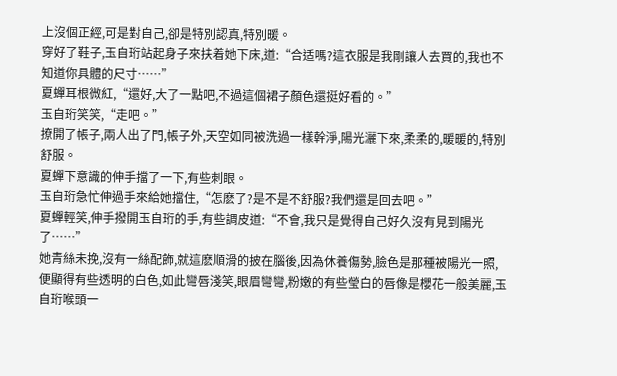上沒個正經,可是對自己,卻是特別認真,特別暖。
穿好了鞋子,玉自珩站起身子來扶着她下床,道:“合适嗎?這衣服是我剛讓人去買的,我也不知道你具體的尺寸……”
夏蟬耳根微紅,“還好,大了一點吧,不過這個裙子顏色還挺好看的。”
玉自珩笑笑,“走吧。”
撩開了帳子,兩人出了門,帳子外,天空如同被洗過一樣幹淨,陽光灑下來,柔柔的,暖暖的,特別舒服。
夏蟬下意識的伸手擋了一下,有些刺眼。
玉自珩急忙伸過手來給她擋住,“怎麽了?是不是不舒服?我們還是回去吧。”
夏蟬輕笑,伸手撥開玉自珩的手,有些調皮道:“不會,我只是覺得自己好久沒有見到陽光了……”
她青絲未挽,沒有一絲配飾,就這麽順滑的披在腦後,因為休養傷勢,臉色是那種被陽光一照,便顯得有些透明的白色,如此彎唇淺笑,眼眉彎彎,粉嫩的有些瑩白的唇像是櫻花一般美麗,玉自珩喉頭一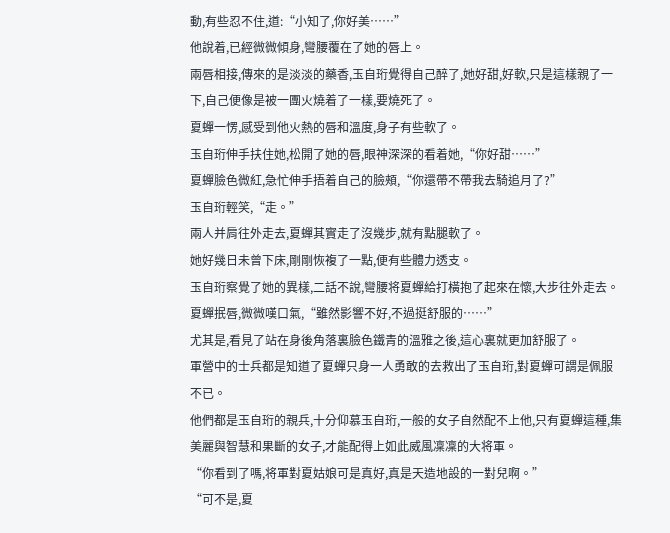動,有些忍不住,道:“小知了,你好美……”
他說着,已經微微傾身,彎腰覆在了她的唇上。
兩唇相接,傳來的是淡淡的藥香,玉自珩覺得自己醉了,她好甜,好軟,只是這樣親了一下,自己便像是被一團火燒着了一樣,要燒死了。
夏蟬一愣,感受到他火熱的唇和溫度,身子有些軟了。
玉自珩伸手扶住她,松開了她的唇,眼神深深的看着她,“你好甜……”
夏蟬臉色微紅,急忙伸手捂着自己的臉頰,“你還帶不帶我去騎追月了?”
玉自珩輕笑,“走。”
兩人并肩往外走去,夏蟬其實走了沒幾步,就有點腿軟了。
她好幾日未曾下床,剛剛恢複了一點,便有些體力透支。
玉自珩察覺了她的異樣,二話不說,彎腰将夏蟬給打橫抱了起來在懷,大步往外走去。
夏蟬抿唇,微微嘆口氣,“雖然影響不好,不過挺舒服的……”
尤其是,看見了站在身後角落裏臉色鐵青的溫雅之後,這心裏就更加舒服了。
軍營中的士兵都是知道了夏蟬只身一人勇敢的去救出了玉自珩,對夏蟬可謂是佩服不已。
他們都是玉自珩的親兵,十分仰慕玉自珩,一般的女子自然配不上他,只有夏蟬這種,集美麗與智慧和果斷的女子,才能配得上如此威風凜凜的大将軍。
“你看到了嗎,将軍對夏姑娘可是真好,真是天造地設的一對兒啊。”
“可不是,夏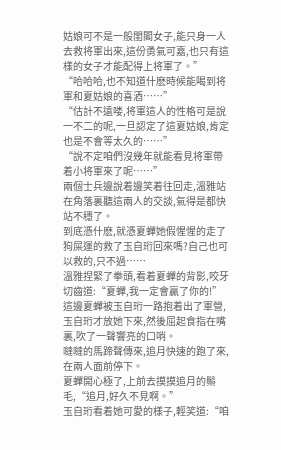姑娘可不是一般閨閣女子,能只身一人去救将軍出來,這份勇氣可嘉,也只有這樣的女子才能配得上将軍了。”
“哈哈哈,也不知道什麽時候能喝到将軍和夏姑娘的喜酒……”
“估計不遠喽,将軍這人的性格可是說一不二的呢,一旦認定了這夏姑娘,肯定也是不會等太久的……”
“說不定咱們沒幾年就能看見将軍帶着小将軍來了呢……”
兩個士兵邊說着邊笑着往回走,溫雅站在角落裏聽這兩人的交談,氣得是都快站不穩了。
到底憑什麽,就憑夏蟬她假惺惺的走了狗屎運的救了玉自珩回來嗎?自己也可以救的,只不過……
溫雅捏緊了拳頭,看着夏蟬的背影,咬牙切齒道:“夏蟬,我一定會贏了你的!”
這邊夏蟬被玉自珩一路抱着出了軍營,玉自珩才放她下來,然後屈起食指在嘴裏,吹了一聲響亮的口哨。
噠噠的馬蹄聲傳來,追月快速的跑了來,在兩人面前停下。
夏蟬開心極了,上前去摸摸追月的鬃毛,“追月,好久不見啊。”
玉自珩看着她可愛的樣子,輕笑道:“咱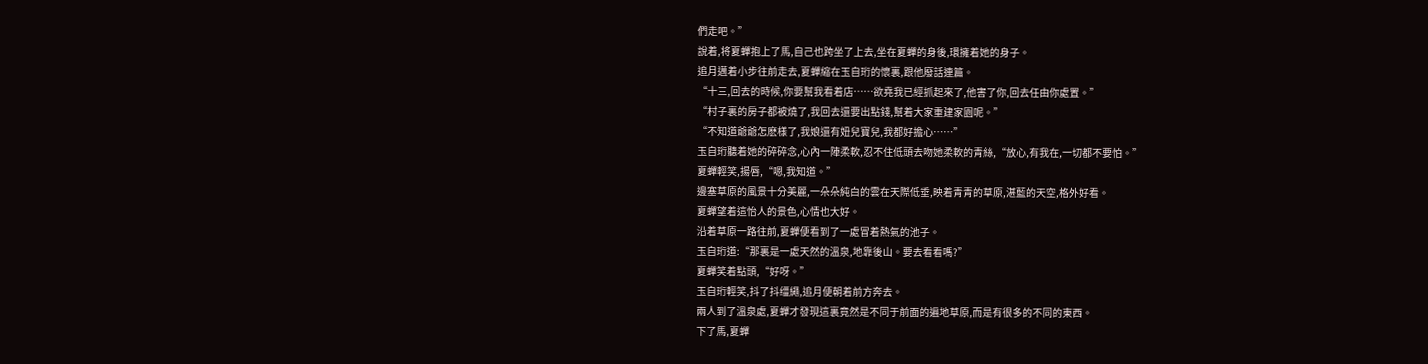們走吧。”
說着,将夏蟬抱上了馬,自己也跨坐了上去,坐在夏蟬的身後,環擁着她的身子。
追月邁着小步往前走去,夏蟬縮在玉自珩的懷裏,跟他廢話連篇。
“十三,回去的時候,你要幫我看着店……欲堯我已經抓起來了,他害了你,回去任由你處置。”
“村子裏的房子都被燒了,我回去還要出點錢,幫着大家重建家園呢。”
“不知道爺爺怎麽樣了,我娘還有妞兒寶兒,我都好擔心……”
玉自珩聽着她的碎碎念,心內一陣柔軟,忍不住低頭去吻她柔軟的青絲,“放心,有我在,一切都不要怕。”
夏蟬輕笑,揚唇,“嗯,我知道。”
邊塞草原的風景十分美麗,一朵朵純白的雲在天際低垂,映着青青的草原,湛藍的天空,格外好看。
夏蟬望着這怡人的景色,心情也大好。
沿着草原一路往前,夏蟬便看到了一處冒着熱氣的池子。
玉自珩道:“那裏是一處天然的溫泉,地靠後山。要去看看嗎?”
夏蟬笑着點頭,“好呀。”
玉自珩輕笑,抖了抖缰繩,追月便朝着前方奔去。
兩人到了溫泉處,夏蟬才發現這裏竟然是不同于前面的遍地草原,而是有很多的不同的東西。
下了馬,夏蟬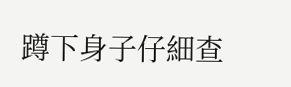蹲下身子仔細查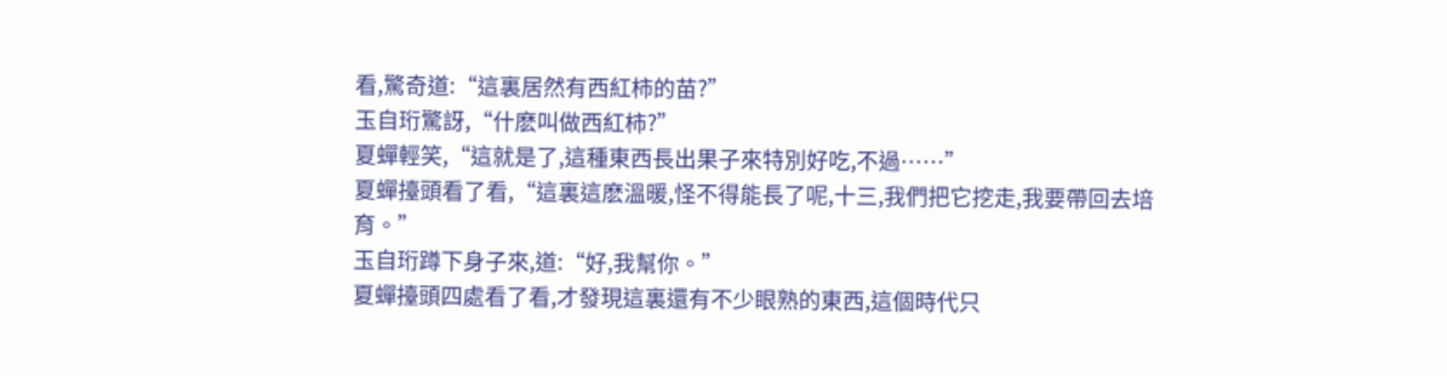看,驚奇道:“這裏居然有西紅柿的苗?”
玉自珩驚訝,“什麽叫做西紅柿?”
夏蟬輕笑,“這就是了,這種東西長出果子來特別好吃,不過……”
夏蟬擡頭看了看,“這裏這麽溫暖,怪不得能長了呢,十三,我們把它挖走,我要帶回去培育。”
玉自珩蹲下身子來,道:“好,我幫你。”
夏蟬擡頭四處看了看,才發現這裏還有不少眼熟的東西,這個時代只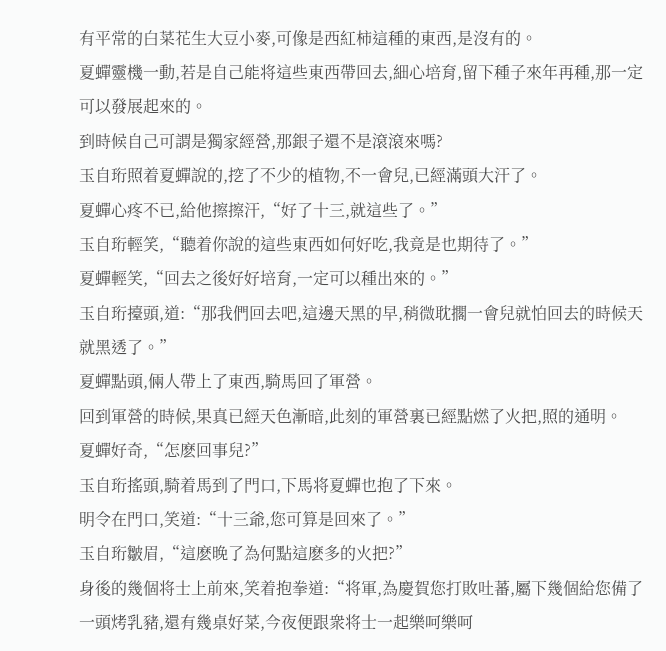有平常的白菜花生大豆小麥,可像是西紅柿這種的東西,是沒有的。
夏蟬靈機一動,若是自己能将這些東西帶回去,細心培育,留下種子來年再種,那一定可以發展起來的。
到時候自己可謂是獨家經營,那銀子還不是滾滾來嗎?
玉自珩照着夏蟬說的,挖了不少的植物,不一會兒,已經滿頭大汗了。
夏蟬心疼不已,給他擦擦汗,“好了十三,就這些了。”
玉自珩輕笑,“聽着你說的這些東西如何好吃,我竟是也期待了。”
夏蟬輕笑,“回去之後好好培育,一定可以種出來的。”
玉自珩擡頭,道:“那我們回去吧,這邊天黑的早,稍微耽擱一會兒就怕回去的時候天就黑透了。”
夏蟬點頭,倆人帶上了東西,騎馬回了軍營。
回到軍營的時候,果真已經天色漸暗,此刻的軍營裏已經點燃了火把,照的通明。
夏蟬好奇,“怎麽回事兒?”
玉自珩搖頭,騎着馬到了門口,下馬将夏蟬也抱了下來。
明令在門口,笑道:“十三爺,您可算是回來了。”
玉自珩皺眉,“這麽晚了為何點這麽多的火把?”
身後的幾個将士上前來,笑着抱拳道:“将軍,為慶賀您打敗吐蕃,屬下幾個給您備了一頭烤乳豬,還有幾桌好菜,今夜便跟衆将士一起樂呵樂呵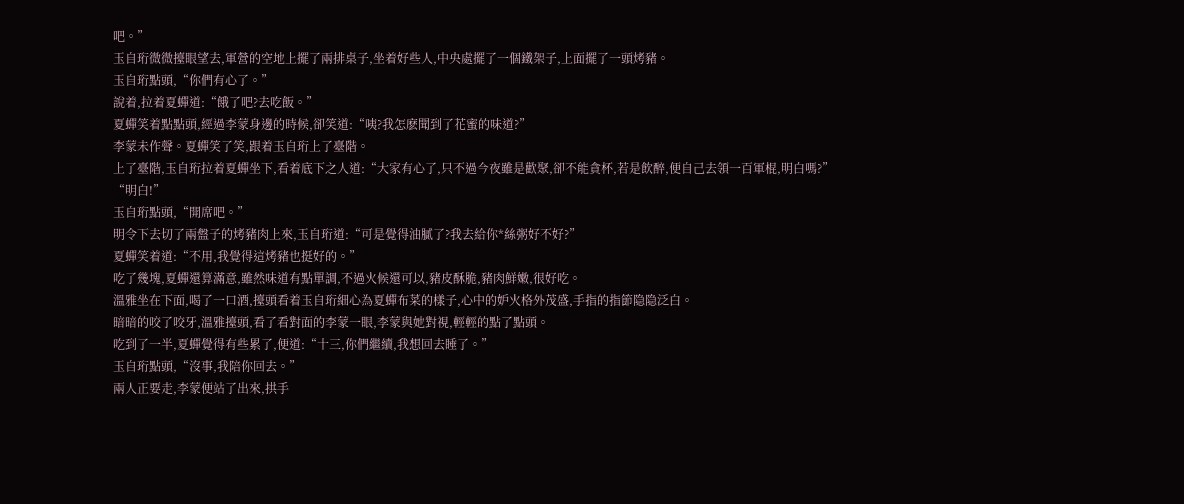吧。”
玉自珩微微擡眼望去,軍營的空地上擺了兩排桌子,坐着好些人,中央處擺了一個鐵架子,上面擺了一頭烤豬。
玉自珩點頭,“你們有心了。”
說着,拉着夏蟬道:“餓了吧?去吃飯。”
夏蟬笑着點點頭,經過李蒙身邊的時候,卻笑道:“咦?我怎麽聞到了花蜜的味道?”
李蒙未作聲。夏蟬笑了笑,跟着玉自珩上了臺階。
上了臺階,玉自珩拉着夏蟬坐下,看着底下之人道:“大家有心了,只不過今夜雖是歡聚,卻不能貪杯,若是飲醉,便自己去領一百軍棍,明白嗎?”
“明白!”
玉自珩點頭,“開席吧。”
明令下去切了兩盤子的烤豬肉上來,玉自珩道:“可是覺得油膩了?我去給你*絲粥好不好?”
夏蟬笑着道:“不用,我覺得這烤豬也挺好的。”
吃了幾塊,夏蟬還算滿意,雖然味道有點單調,不過火候還可以,豬皮酥脆,豬肉鮮嫩,很好吃。
溫雅坐在下面,喝了一口酒,擡頭看着玉自珩細心為夏蟬布菜的樣子,心中的妒火格外茂盛,手指的指節隐隐泛白。
暗暗的咬了咬牙,溫雅擡頭,看了看對面的李蒙一眼,李蒙與她對視,輕輕的點了點頭。
吃到了一半,夏蟬覺得有些累了,便道:“十三,你們繼續,我想回去睡了。”
玉自珩點頭,“沒事,我陪你回去。”
兩人正要走,李蒙便站了出來,拱手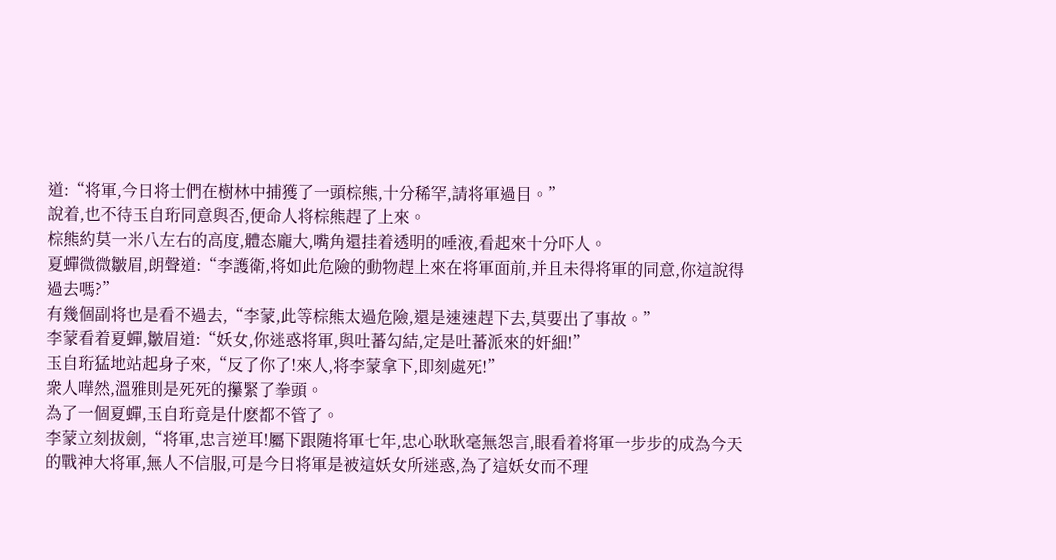道:“将軍,今日将士們在樹林中捕獲了一頭棕熊,十分稀罕,請将軍過目。”
說着,也不待玉自珩同意與否,便命人将棕熊趕了上來。
棕熊約莫一米八左右的高度,體态龐大,嘴角還挂着透明的唾液,看起來十分吓人。
夏蟬微微皺眉,朗聲道:“李護衛,将如此危險的動物趕上來在将軍面前,并且未得将軍的同意,你這說得過去嗎?”
有幾個副将也是看不過去,“李蒙,此等棕熊太過危險,還是速速趕下去,莫要出了事故。”
李蒙看着夏蟬,皺眉道:“妖女,你迷惑将軍,與吐蕃勾結,定是吐蕃派來的奸細!”
玉自珩猛地站起身子來,“反了你了!來人,将李蒙拿下,即刻處死!”
衆人嘩然,溫雅則是死死的攥緊了拳頭。
為了一個夏蟬,玉自珩竟是什麽都不管了。
李蒙立刻拔劍,“将軍,忠言逆耳!屬下跟随将軍七年,忠心耿耿毫無怨言,眼看着将軍一步步的成為今天的戰神大将軍,無人不信服,可是今日将軍是被這妖女所迷惑,為了這妖女而不理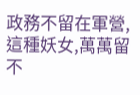政務不留在軍營,這種妖女,萬萬留不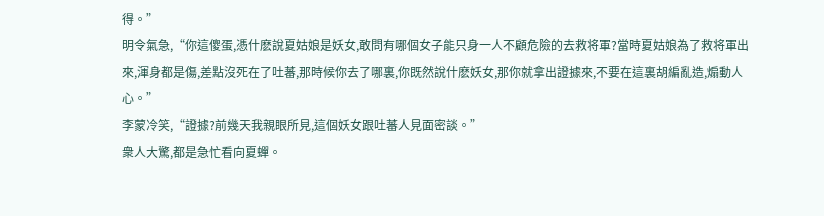得。”
明令氣急,“你這傻蛋,憑什麽說夏姑娘是妖女,敢問有哪個女子能只身一人不顧危險的去救将軍?當時夏姑娘為了救将軍出來,渾身都是傷,差點沒死在了吐蕃,那時候你去了哪裏,你既然說什麽妖女,那你就拿出證據來,不要在這裏胡編亂造,煽動人心。”
李蒙冷笑,“證據?前幾天我親眼所見,這個妖女跟吐蕃人見面密談。”
衆人大驚,都是急忙看向夏蟬。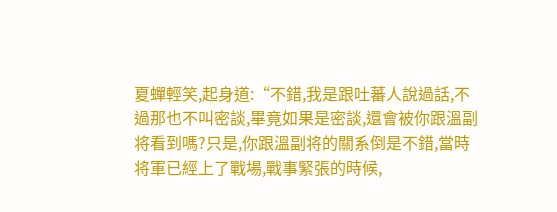夏蟬輕笑,起身道:“不錯,我是跟吐蕃人說過話,不過那也不叫密談,畢竟如果是密談,還會被你跟溫副将看到嗎?只是,你跟溫副将的關系倒是不錯,當時将軍已經上了戰場,戰事緊張的時候,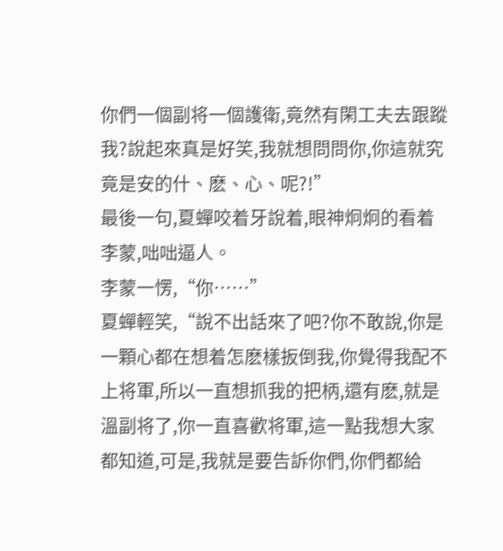你們一個副将一個護衛,竟然有閑工夫去跟蹤我?說起來真是好笑,我就想問問你,你這就究竟是安的什、麽、心、呢?!”
最後一句,夏蟬咬着牙說着,眼神炯炯的看着李蒙,咄咄逼人。
李蒙一愣,“你……”
夏蟬輕笑,“說不出話來了吧?你不敢說,你是一顆心都在想着怎麽樣扳倒我,你覺得我配不上将軍,所以一直想抓我的把柄,還有麽,就是溫副将了,你一直喜歡将軍,這一點我想大家都知道,可是,我就是要告訴你們,你們都給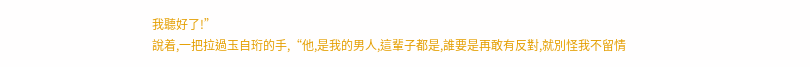我聽好了!”
說着,一把拉過玉自珩的手,“他,是我的男人,這輩子都是,誰要是再敢有反對,就別怪我不留情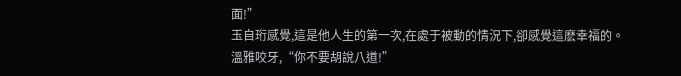面!”
玉自珩感覺,這是他人生的第一次,在處于被動的情況下,卻感覺這麽幸福的。
溫雅咬牙,“你不要胡說八道!”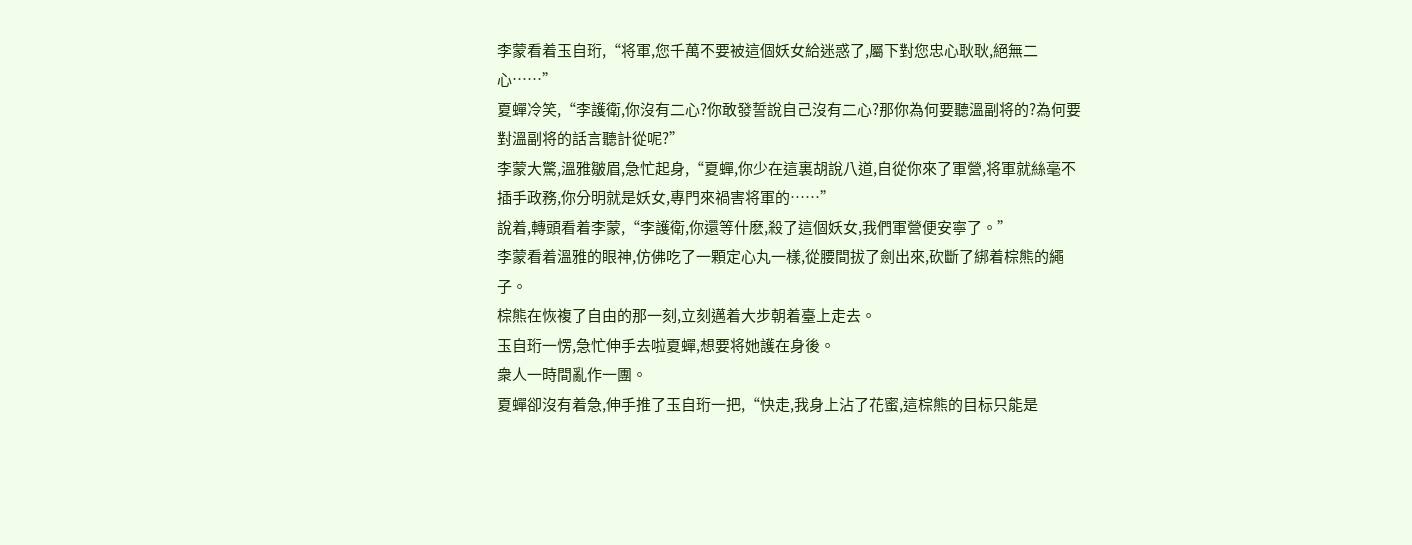李蒙看着玉自珩,“将軍,您千萬不要被這個妖女給迷惑了,屬下對您忠心耿耿,絕無二心……”
夏蟬冷笑,“李護衛,你沒有二心?你敢發誓說自己沒有二心?那你為何要聽溫副将的?為何要對溫副将的話言聽計從呢?”
李蒙大驚,溫雅皺眉,急忙起身,“夏蟬,你少在這裏胡說八道,自從你來了軍營,将軍就絲毫不插手政務,你分明就是妖女,專門來禍害将軍的……”
說着,轉頭看着李蒙,“李護衛,你還等什麽,殺了這個妖女,我們軍營便安寧了。”
李蒙看着溫雅的眼神,仿佛吃了一顆定心丸一樣,從腰間拔了劍出來,砍斷了綁着棕熊的繩子。
棕熊在恢複了自由的那一刻,立刻邁着大步朝着臺上走去。
玉自珩一愣,急忙伸手去啦夏蟬,想要将她護在身後。
衆人一時間亂作一團。
夏蟬卻沒有着急,伸手推了玉自珩一把,“快走,我身上沾了花蜜,這棕熊的目标只能是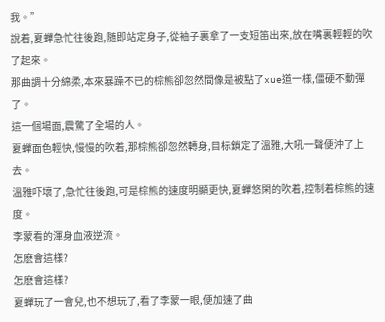我。”
說着,夏蟬急忙往後跑,随即站定身子,從袖子裏拿了一支短笛出來,放在嘴裏輕輕的吹了起來。
那曲調十分綿柔,本來暴躁不已的棕熊卻忽然間像是被點了xue道一樣,僵硬不動彈了。
這一個場面,震驚了全場的人。
夏蟬面色輕快,慢慢的吹着,那棕熊卻忽然轉身,目标鎖定了溫雅,大吼一聲便沖了上去。
溫雅吓壞了,急忙往後跑,可是棕熊的速度明顯更快,夏蟬悠閑的吹着,控制着棕熊的速度。
李蒙看的渾身血液逆流。
怎麽會這樣?
怎麽會這樣?
夏蟬玩了一會兒,也不想玩了,看了李蒙一眼,便加速了曲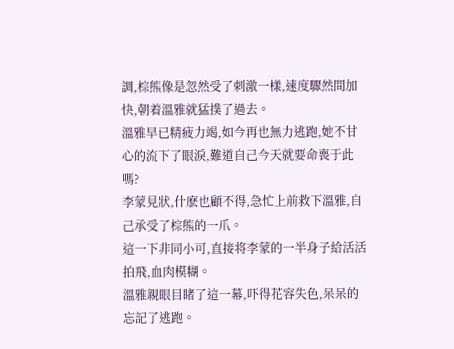調,棕熊像是忽然受了刺激一樣,速度驟然間加快,朝着溫雅就猛撲了過去。
溫雅早已精疲力竭,如今再也無力逃跑,她不甘心的流下了眼淚,難道自己今天就要命喪于此嗎?
李蒙見狀,什麽也顧不得,急忙上前救下溫雅,自己承受了棕熊的一爪。
這一下非同小可,直接将李蒙的一半身子給活活拍飛,血肉模糊。
溫雅親眼目睹了這一幕,吓得花容失色,呆呆的忘記了逃跑。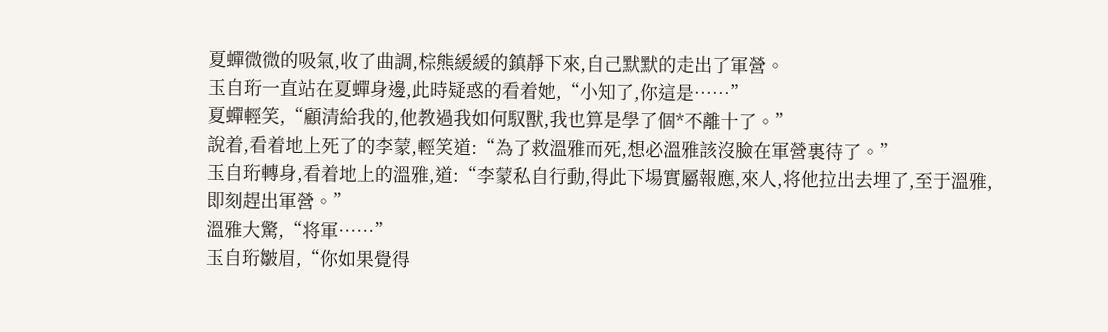夏蟬微微的吸氣,收了曲調,棕熊緩緩的鎮靜下來,自己默默的走出了軍營。
玉自珩一直站在夏蟬身邊,此時疑惑的看着她,“小知了,你這是……”
夏蟬輕笑,“顧清給我的,他教過我如何馭獸,我也算是學了個*不離十了。”
說着,看着地上死了的李蒙,輕笑道:“為了救溫雅而死,想必溫雅該沒臉在軍營裏待了。”
玉自珩轉身,看着地上的溫雅,道:“李蒙私自行動,得此下場實屬報應,來人,将他拉出去埋了,至于溫雅,即刻趕出軍營。”
溫雅大驚,“将軍……”
玉自珩皺眉,“你如果覺得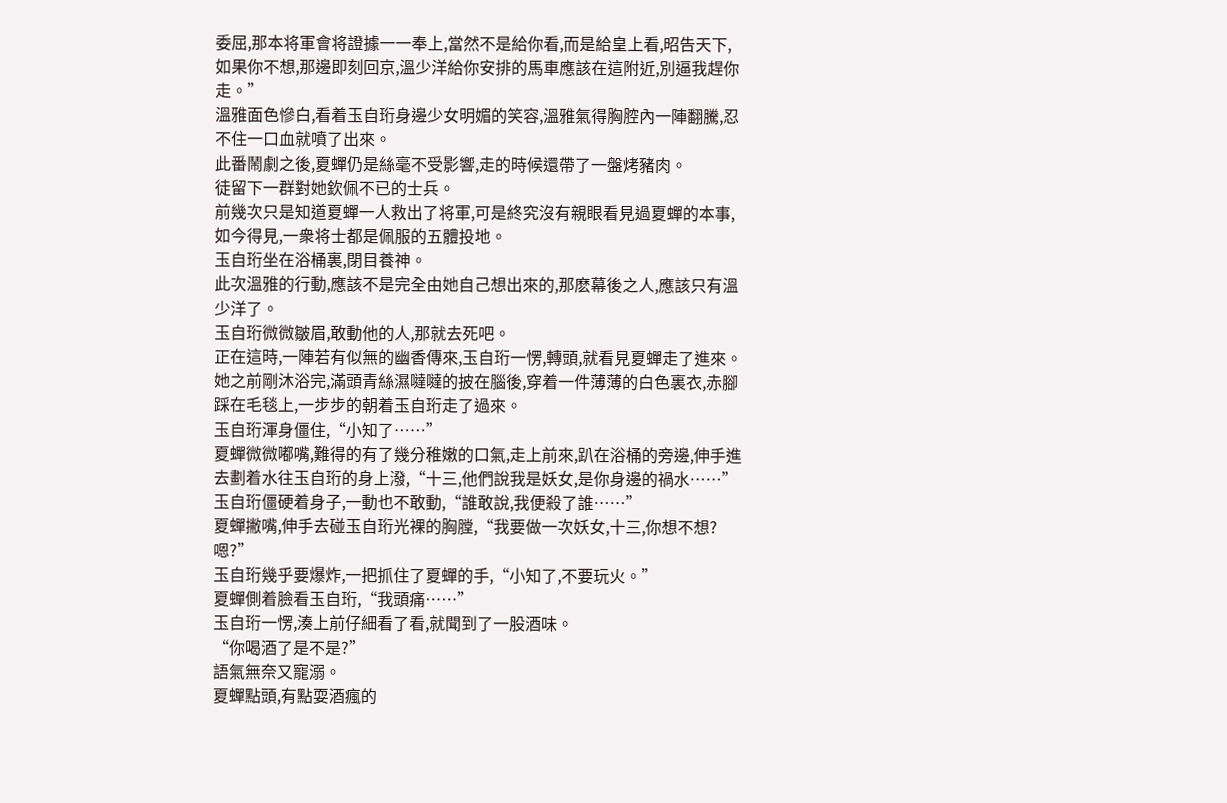委屈,那本将軍會将證據一一奉上,當然不是給你看,而是給皇上看,昭告天下,如果你不想,那邊即刻回京,溫少洋給你安排的馬車應該在這附近,別逼我趕你走。”
溫雅面色慘白,看着玉自珩身邊少女明媚的笑容,溫雅氣得胸腔內一陣翻騰,忍不住一口血就噴了出來。
此番鬧劇之後,夏蟬仍是絲毫不受影響,走的時候還帶了一盤烤豬肉。
徒留下一群對她欽佩不已的士兵。
前幾次只是知道夏蟬一人救出了将軍,可是終究沒有親眼看見過夏蟬的本事,如今得見,一衆将士都是佩服的五體投地。
玉自珩坐在浴桶裏,閉目養神。
此次溫雅的行動,應該不是完全由她自己想出來的,那麽幕後之人,應該只有溫少洋了。
玉自珩微微皺眉,敢動他的人,那就去死吧。
正在這時,一陣若有似無的幽香傳來,玉自珩一愣,轉頭,就看見夏蟬走了進來。
她之前剛沐浴完,滿頭青絲濕噠噠的披在腦後,穿着一件薄薄的白色裏衣,赤腳踩在毛毯上,一步步的朝着玉自珩走了過來。
玉自珩渾身僵住,“小知了……”
夏蟬微微嘟嘴,難得的有了幾分稚嫩的口氣,走上前來,趴在浴桶的旁邊,伸手進去劃着水往玉自珩的身上潑,“十三,他們說我是妖女,是你身邊的禍水……”
玉自珩僵硬着身子,一動也不敢動,“誰敢說,我便殺了誰……”
夏蟬撇嘴,伸手去碰玉自珩光裸的胸膛,“我要做一次妖女,十三,你想不想?嗯?”
玉自珩幾乎要爆炸,一把抓住了夏蟬的手,“小知了,不要玩火。”
夏蟬側着臉看玉自珩,“我頭痛……”
玉自珩一愣,湊上前仔細看了看,就聞到了一股酒味。
“你喝酒了是不是?”
語氣無奈又寵溺。
夏蟬點頭,有點耍酒瘋的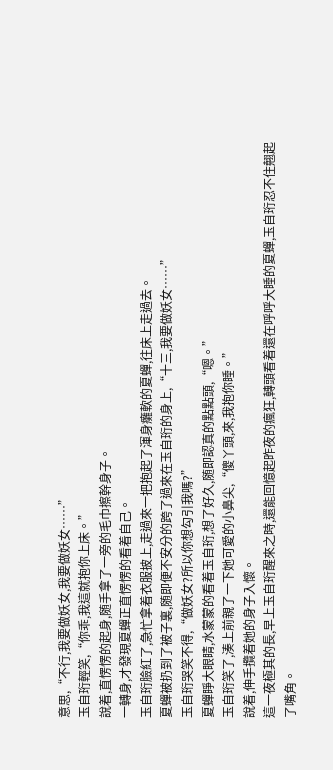意思,“不行,我要做妖女,我要做妖女……”
玉自珩輕笑,“你乖,我這就抱你上床。”
說着,直愣愣的起身,随手拿了一旁的毛巾擦幹身子。
一轉身,才發現夏蟬正直愣愣的看着自己。
玉自珩臉紅了,急忙拿着衣服披上,走過來一把抱起了渾身癱軟的夏蟬,往床上走過去。
夏蟬被扔到了被子裏,随即便不安分的跨了過來在玉自珩的身上,“十三,我要做妖女……”
玉自珩哭笑不得,“做妖女?所以你想勾引我嗎?”
夏蟬睜大眼睛,水蒙蒙的看着玉自珩,想了好久,随即認真的點點頭,“嗯。”
玉自珩笑了,湊上前親了一下她可愛的小鼻尖,“傻丫頭,來,我抱你睡。”
說着,伸手攬着她的身子入懷。
這一夜極其的長,早上玉自珩醒來之時,還能回憶起昨夜的瘋狂,轉頭看着還在呼呼大睡的夏蟬,玉自珩忍不住翹起了嘴角。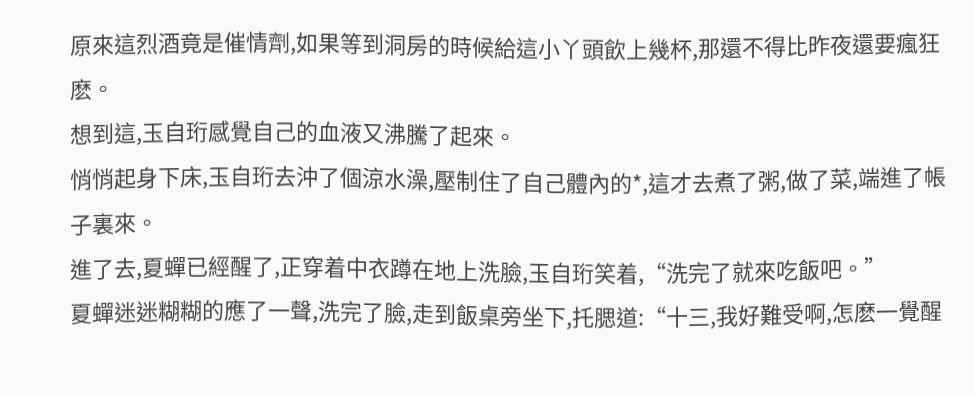原來這烈酒竟是催情劑,如果等到洞房的時候給這小丫頭飲上幾杯,那還不得比昨夜還要瘋狂麽。
想到這,玉自珩感覺自己的血液又沸騰了起來。
悄悄起身下床,玉自珩去沖了個涼水澡,壓制住了自己體內的*,這才去煮了粥,做了菜,端進了帳子裏來。
進了去,夏蟬已經醒了,正穿着中衣蹲在地上洗臉,玉自珩笑着,“洗完了就來吃飯吧。”
夏蟬迷迷糊糊的應了一聲,洗完了臉,走到飯桌旁坐下,托腮道:“十三,我好難受啊,怎麽一覺醒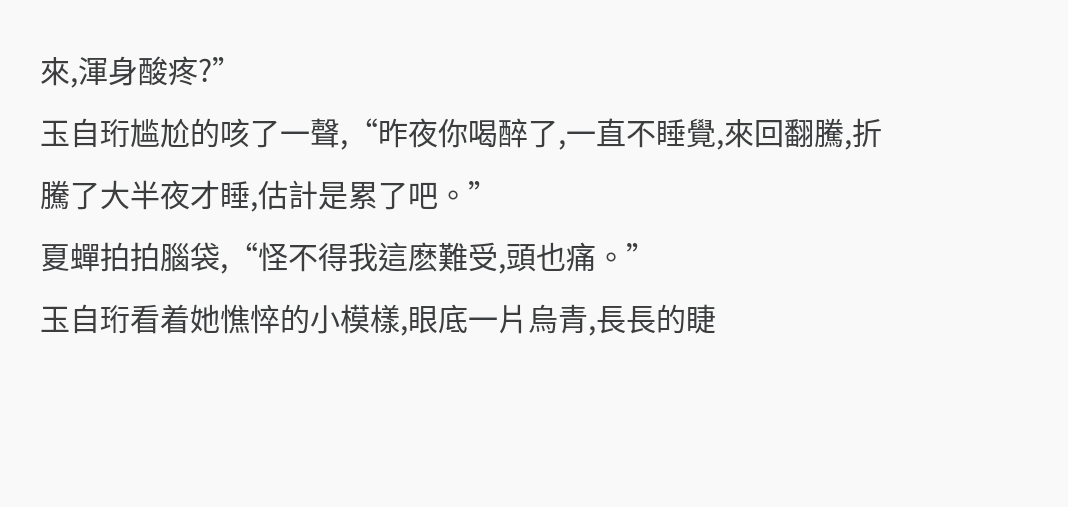來,渾身酸疼?”
玉自珩尴尬的咳了一聲,“昨夜你喝醉了,一直不睡覺,來回翻騰,折騰了大半夜才睡,估計是累了吧。”
夏蟬拍拍腦袋,“怪不得我這麽難受,頭也痛。”
玉自珩看着她憔悴的小模樣,眼底一片烏青,長長的睫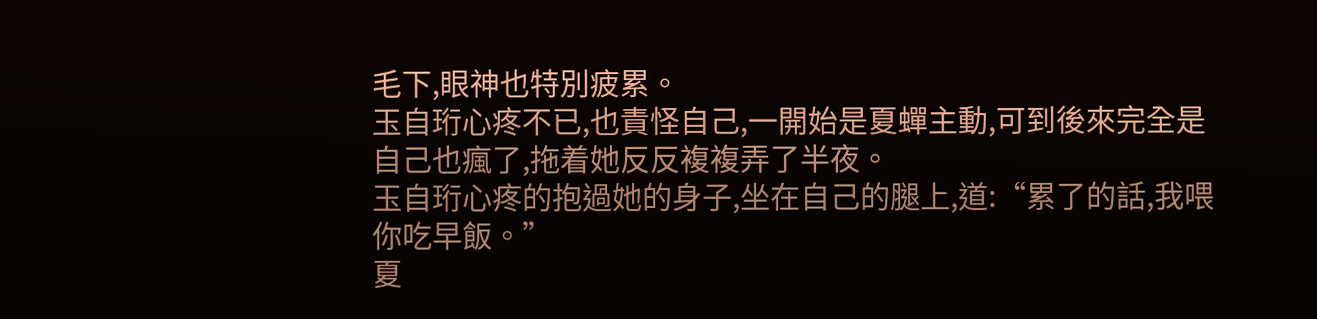毛下,眼神也特別疲累。
玉自珩心疼不已,也責怪自己,一開始是夏蟬主動,可到後來完全是自己也瘋了,拖着她反反複複弄了半夜。
玉自珩心疼的抱過她的身子,坐在自己的腿上,道:“累了的話,我喂你吃早飯。”
夏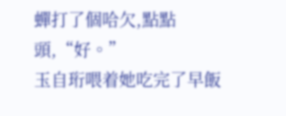蟬打了個哈欠,點點頭,“好。”
玉自珩喂着她吃完了早飯